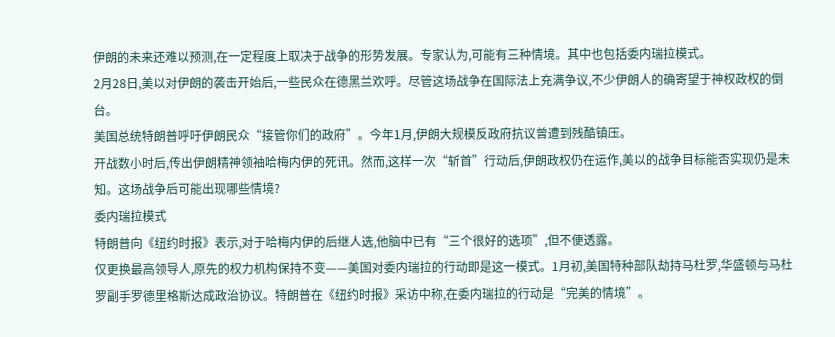伊朗的未来还难以预测,在一定程度上取决于战争的形势发展。专家认为,可能有三种情境。其中也包括委内瑞拉模式。
2月28日,美以对伊朗的袭击开始后,一些民众在德黑兰欢呼。尽管这场战争在国际法上充满争议,不少伊朗人的确寄望于神权政权的倒台。
美国总统特朗普呼吁伊朗民众“接管你们的政府”。今年1月,伊朗大规模反政府抗议曾遭到残酷镇压。
开战数小时后,传出伊朗精神领袖哈梅内伊的死讯。然而,这样一次“斩首”行动后,伊朗政权仍在运作,美以的战争目标能否实现仍是未知。这场战争后可能出现哪些情境?
委内瑞拉模式
特朗普向《纽约时报》表示,对于哈梅内伊的后继人选,他脑中已有“三个很好的选项”,但不便透露。
仅更换最高领导人,原先的权力机构保持不变——美国对委内瑞拉的行动即是这一模式。1月初,美国特种部队劫持马杜罗,华盛顿与马杜罗副手罗德里格斯达成政治协议。特朗普在《纽约时报》采访中称,在委内瑞拉的行动是“完美的情境”。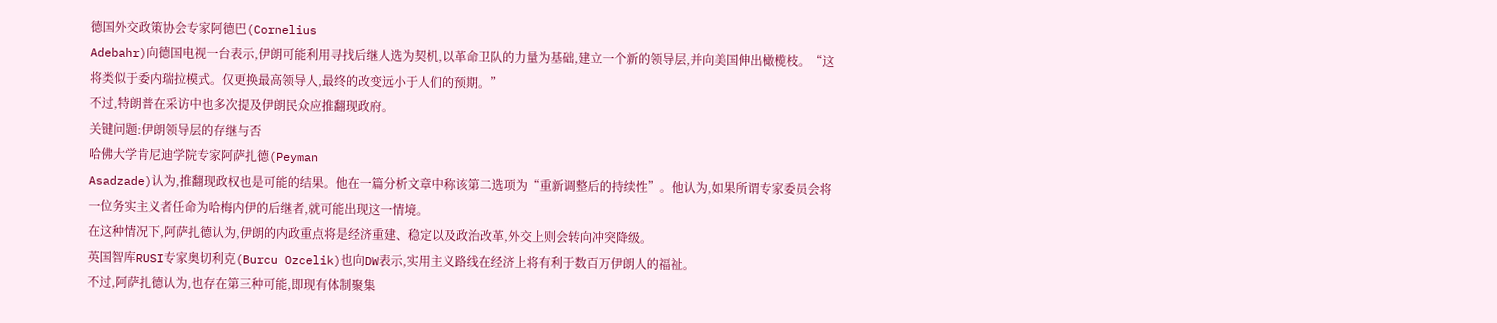德国外交政策协会专家阿德巴(Cornelius
Adebahr)向德国电视一台表示,伊朗可能利用寻找后继人选为契机,以革命卫队的力量为基础,建立一个新的领导层,并向美国伸出橄榄枝。“这将类似于委内瑞拉模式。仅更换最高领导人,最终的改变远小于人们的预期。”
不过,特朗普在采访中也多次提及伊朗民众应推翻现政府。
关键问题:伊朗领导层的存继与否
哈佛大学肯尼迪学院专家阿萨扎德(Peyman
Asadzade)认为,推翻现政权也是可能的结果。他在一篇分析文章中称该第二选项为“重新调整后的持续性”。他认为,如果所谓专家委员会将一位务实主义者任命为哈梅内伊的后继者,就可能出现这一情境。
在这种情况下,阿萨扎德认为,伊朗的内政重点将是经济重建、稳定以及政治改革,外交上则会转向冲突降级。
英国智库RUSI专家奥切利克(Burcu Ozcelik)也向DW表示,实用主义路线在经济上将有利于数百万伊朗人的福祉。
不过,阿萨扎德认为,也存在第三种可能,即现有体制聚集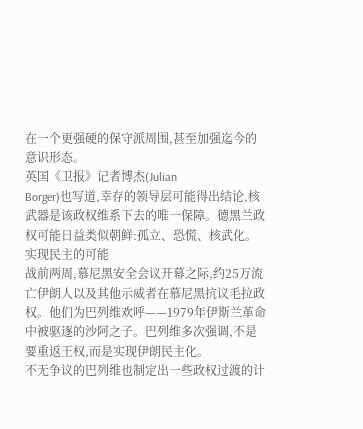在一个更强硬的保守派周围,甚至加强迄今的意识形态。
英国《卫报》记者博杰(Julian
Borger)也写道,幸存的领导层可能得出结论,核武器是该政权维系下去的唯一保障。德黑兰政权可能日益类似朝鲜:孤立、恐慌、核武化。
实现民主的可能
战前两周,慕尼黑安全会议开幕之际,约25万流亡伊朗人以及其他示威者在慕尼黑抗议毛拉政权。他们为巴列维欢呼——1979年伊斯兰革命中被驱逐的沙阿之子。巴列维多次强调,不是要重返王权,而是实现伊朗民主化。
不无争议的巴列维也制定出一些政权过渡的计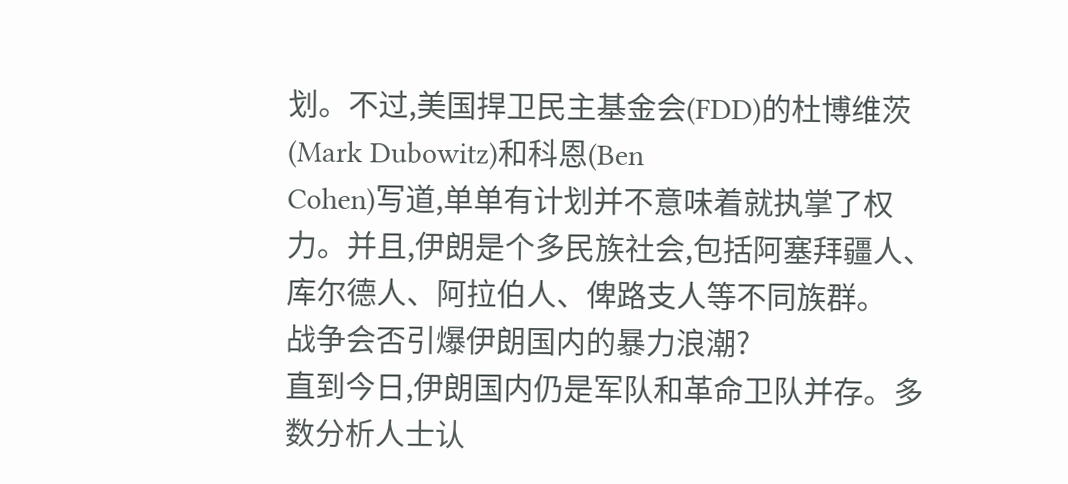划。不过,美国捍卫民主基金会(FDD)的杜博维茨(Mark Dubowitz)和科恩(Ben
Cohen)写道,单单有计划并不意味着就执掌了权力。并且,伊朗是个多民族社会,包括阿塞拜疆人、库尔德人、阿拉伯人、俾路支人等不同族群。
战争会否引爆伊朗国内的暴力浪潮?
直到今日,伊朗国内仍是军队和革命卫队并存。多数分析人士认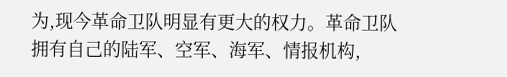为,现今革命卫队明显有更大的权力。革命卫队拥有自己的陆军、空军、海军、情报机构,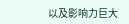以及影响力巨大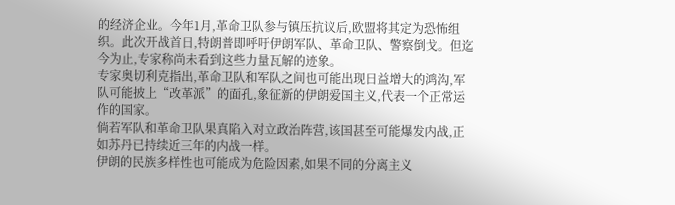的经济企业。今年1月,革命卫队参与镇压抗议后,欧盟将其定为恐怖组织。此次开战首日,特朗普即呼吁伊朗军队、革命卫队、警察倒戈。但迄今为止,专家称尚未看到这些力量瓦解的迹象。
专家奥切利克指出,革命卫队和军队之间也可能出现日益增大的鸿沟,军队可能披上“改革派”的面孔,象征新的伊朗爱国主义,代表一个正常运作的国家。
倘若军队和革命卫队果真陷入对立政治阵营,该国甚至可能爆发内战,正如苏丹已持续近三年的内战一样。
伊朗的民族多样性也可能成为危险因素,如果不同的分离主义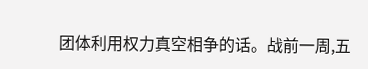团体利用权力真空相争的话。战前一周,五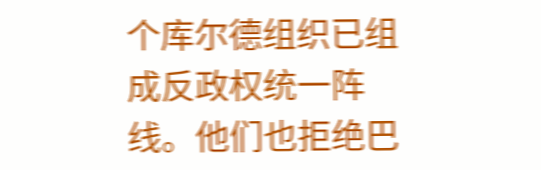个库尔德组织已组成反政权统一阵线。他们也拒绝巴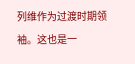列维作为过渡时期领袖。这也是一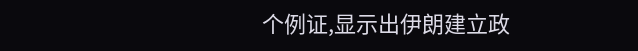个例证,显示出伊朗建立政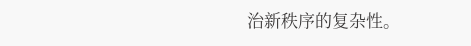治新秩序的复杂性。